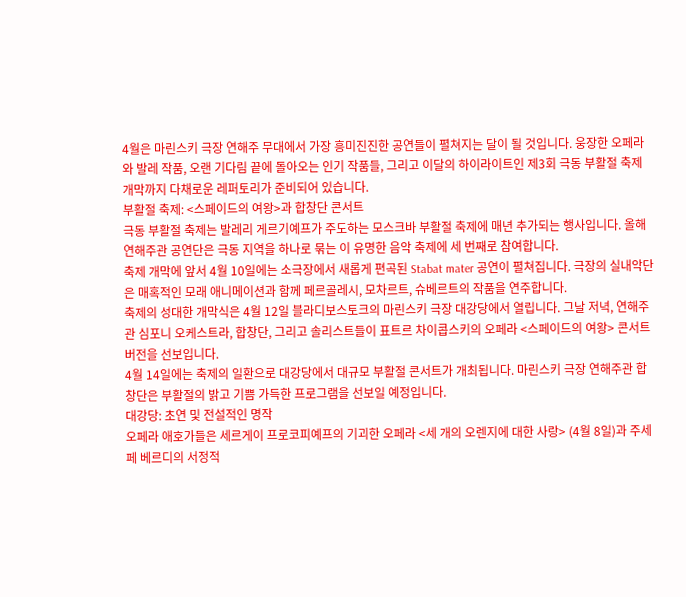4월은 마린스키 극장 연해주 무대에서 가장 흥미진진한 공연들이 펼쳐지는 달이 될 것입니다. 웅장한 오페라와 발레 작품, 오랜 기다림 끝에 돌아오는 인기 작품들, 그리고 이달의 하이라이트인 제3회 극동 부활절 축제 개막까지 다채로운 레퍼토리가 준비되어 있습니다.
부활절 축제: <스페이드의 여왕>과 합창단 콘서트
극동 부활절 축제는 발레리 게르기예프가 주도하는 모스크바 부활절 축제에 매년 추가되는 행사입니다. 올해 연해주관 공연단은 극동 지역을 하나로 묶는 이 유명한 음악 축제에 세 번째로 참여합니다.
축제 개막에 앞서 4월 10일에는 소극장에서 새롭게 편곡된 Stabat mater 공연이 펼쳐집니다. 극장의 실내악단은 매혹적인 모래 애니메이션과 함께 페르골레시, 모차르트, 슈베르트의 작품을 연주합니다.
축제의 성대한 개막식은 4월 12일 블라디보스토크의 마린스키 극장 대강당에서 열립니다. 그날 저녁, 연해주관 심포니 오케스트라, 합창단, 그리고 솔리스트들이 표트르 차이콥스키의 오페라 <스페이드의 여왕> 콘서트 버전을 선보입니다.
4월 14일에는 축제의 일환으로 대강당에서 대규모 부활절 콘서트가 개최됩니다. 마린스키 극장 연해주관 합창단은 부활절의 밝고 기쁨 가득한 프로그램을 선보일 예정입니다.
대강당: 초연 및 전설적인 명작
오페라 애호가들은 세르게이 프로코피예프의 기괴한 오페라 <세 개의 오렌지에 대한 사랑> (4월 8일)과 주세페 베르디의 서정적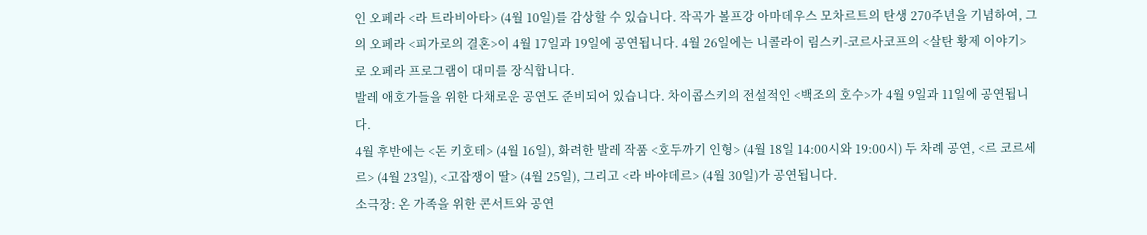인 오페라 <라 트라비아타> (4월 10일)를 감상할 수 있습니다. 작곡가 볼프강 아마데우스 모차르트의 탄생 270주년을 기념하여, 그의 오페라 <피가로의 결혼>이 4월 17일과 19일에 공연됩니다. 4월 26일에는 니콜라이 림스키-코르사코프의 <살탄 황제 이야기>로 오페라 프로그램이 대미를 장식합니다.
발레 애호가들을 위한 다채로운 공연도 준비되어 있습니다. 차이콥스키의 전설적인 <백조의 호수>가 4월 9일과 11일에 공연됩니다.
4월 후반에는 <돈 키호테> (4월 16일), 화려한 발레 작품 <호두까기 인형> (4월 18일 14:00시와 19:00시) 두 차례 공연, <르 코르세르> (4월 23일), <고잡쟁이 딸> (4월 25일), 그리고 <라 바야데르> (4월 30일)가 공연됩니다.
소극장: 온 가족을 위한 콘서트와 공연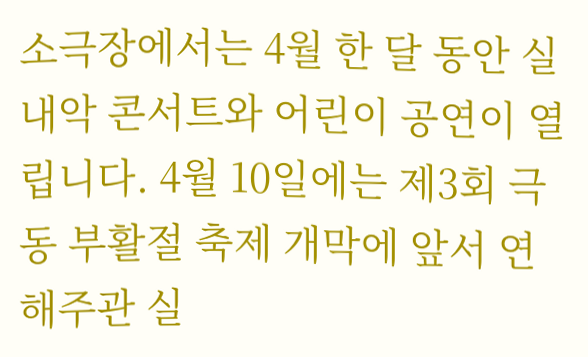소극장에서는 4월 한 달 동안 실내악 콘서트와 어린이 공연이 열립니다. 4월 10일에는 제3회 극동 부활절 축제 개막에 앞서 연해주관 실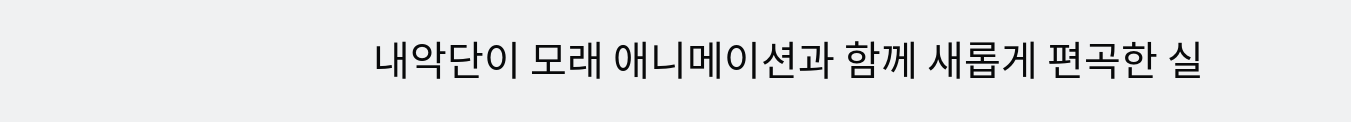내악단이 모래 애니메이션과 함께 새롭게 편곡한 실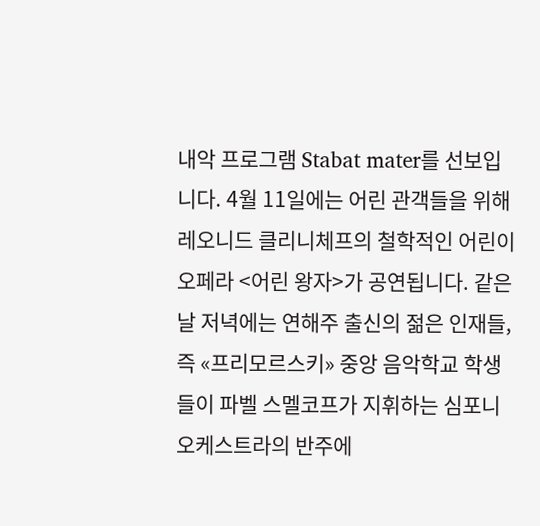내악 프로그램 Stabat mater를 선보입니다. 4월 11일에는 어린 관객들을 위해 레오니드 클리니체프의 철학적인 어린이 오페라 <어린 왕자>가 공연됩니다. 같은 날 저녁에는 연해주 출신의 젊은 인재들, 즉 «프리모르스키» 중앙 음악학교 학생들이 파벨 스멜코프가 지휘하는 심포니 오케스트라의 반주에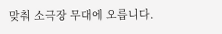맞춰 소극장 무대에 오릅니다.